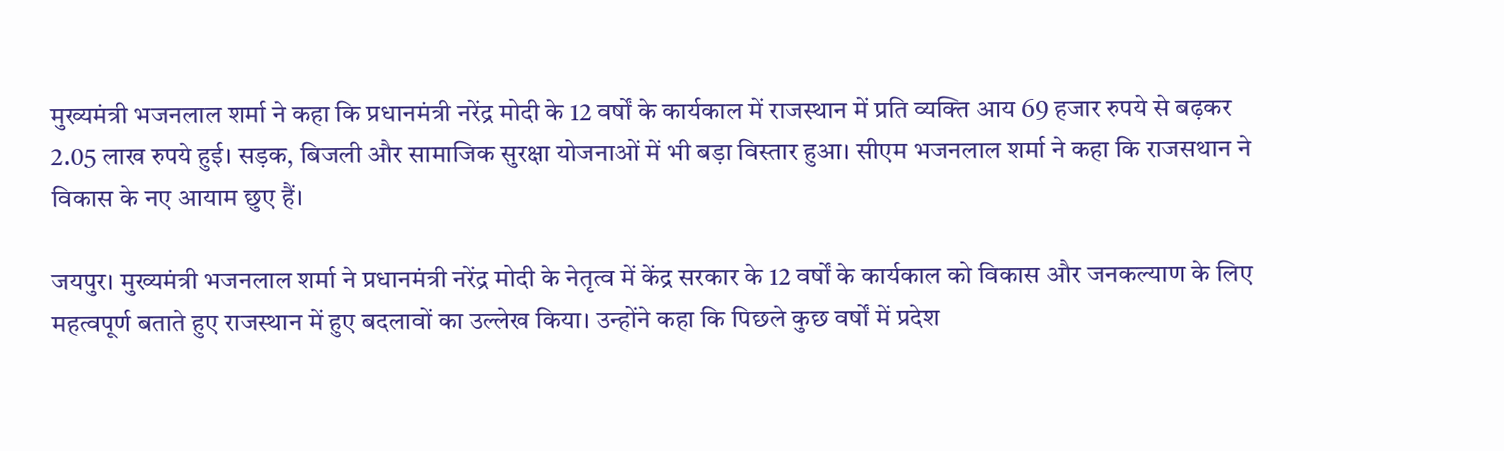मुख्यमंत्री भजनलाल शर्मा ने कहा कि प्रधानमंत्री नरेंद्र मोदी के 12 वर्षों के कार्यकाल में राजस्थान में प्रति व्यक्ति आय 69 हजार रुपये से बढ़कर 2.05 लाख रुपये हुई। सड़क, बिजली और सामाजिक सुरक्षा योजनाओं में भी बड़ा विस्तार हुआ। सीएम भजनलाल शर्मा ने कहा कि राजसथान ने विकास के नए आयाम छुए हैं।

जयपुर। मुख्यमंत्री भजनलाल शर्मा ने प्रधानमंत्री नरेंद्र मोदी के नेतृत्व में केंद्र सरकार के 12 वर्षों के कार्यकाल को विकास और जनकल्याण के लिए महत्वपूर्ण बताते हुए राजस्थान में हुए बदलावों का उल्लेख किया। उन्होंने कहा कि पिछले कुछ वर्षों में प्रदेश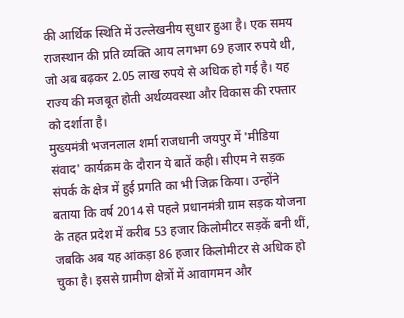की आर्थिक स्थिति में उल्लेखनीय सुधार हुआ है। एक समय राजस्थान की प्रति व्यक्ति आय लगभग 69 हजार रुपये थी, जो अब बढ़कर 2.05 लाख रुपये से अधिक हो गई है। यह राज्य की मजबूत होती अर्थव्यवस्था और विकास की रफ्तार को दर्शाता है।
मुख्यमंत्री भजनलाल शर्मा राजधानी जयपुर में 'मीडिया संवाद' कार्यक्रम के दौरान ये बातें कही। सीएम ने सड़क संपर्क के क्षेत्र में हुई प्रगति का भी जिक्र किया। उन्होंने बताया कि वर्ष 2014 से पहले प्रधानमंत्री ग्राम सड़क योजना के तहत प्रदेश में करीब 53 हजार किलोमीटर सड़कें बनी थीं, जबकि अब यह आंकड़ा 86 हजार किलोमीटर से अधिक हो चुका है। इससे ग्रामीण क्षेत्रों में आवागमन और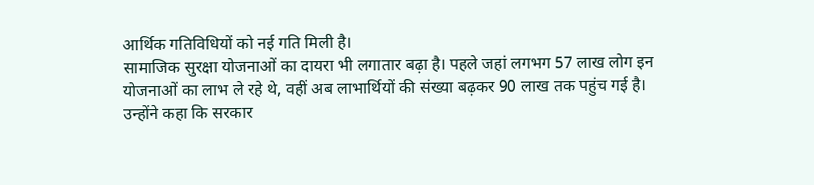आर्थिक गतिविधियों को नई गति मिली है।
सामाजिक सुरक्षा योजनाओं का दायरा भी लगातार बढ़ा है। पहले जहां लगभग 57 लाख लोग इन योजनाओं का लाभ ले रहे थे, वहीं अब लाभार्थियों की संख्या बढ़कर 90 लाख तक पहुंच गई है। उन्होंने कहा कि सरकार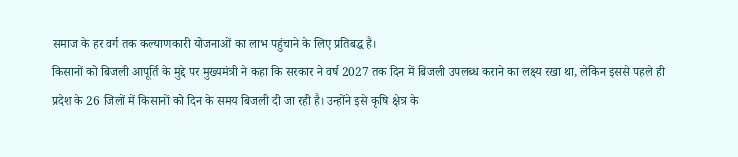समाज के हर वर्ग तक कल्याणकारी योजनाओं का लाभ पहुंचाने के लिए प्रतिबद्ध है।
किसानों को बिजली आपूर्ति के मुद्दे पर मुख्यमंत्री ने कहा कि सरकार ने वर्ष 2027 तक दिन में बिजली उपलब्ध कराने का लक्ष्य रखा था, लेकिन इससे पहले ही प्रदेश के 26 जिलों में किसानों को दिन के समय बिजली दी जा रही है। उन्होंने इसे कृषि क्षेत्र के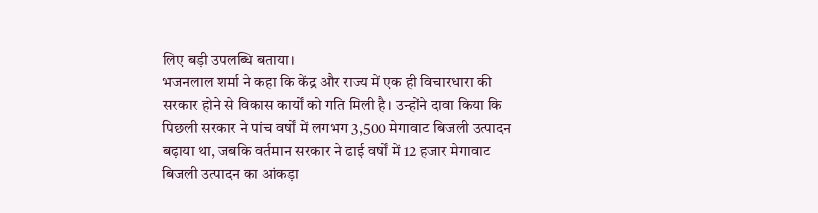लिए बड़ी उपलब्धि बताया।
भजनलाल शर्मा ने कहा कि केंद्र और राज्य में एक ही विचारधारा की सरकार होने से विकास कार्यों को गति मिली है। उन्होंने दावा किया कि पिछली सरकार ने पांच वर्षों में लगभग 3,500 मेगावाट बिजली उत्पादन बढ़ाया था, जबकि वर्तमान सरकार ने ढाई वर्षों में 12 हजार मेगावाट बिजली उत्पादन का आंकड़ा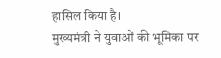हासिल किया है।
मुख्यमंत्री ने युवाओं की भूमिका पर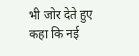भी जोर देते हुए कहा कि नई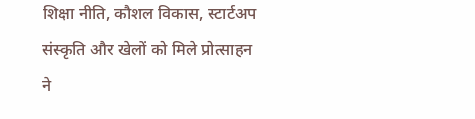शिक्षा नीति, कौशल विकास, स्टार्टअप संस्कृति और खेलों को मिले प्रोत्साहन ने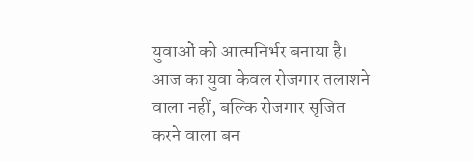युवाओं को आत्मनिर्भर बनाया है। आज का युवा केवल रोजगार तलाशने वाला नहीं, बल्कि रोजगार सृजित करने वाला बन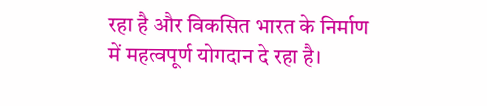रहा है और विकसित भारत के निर्माण में महत्वपूर्ण योगदान दे रहा है।